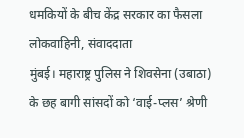धमकियों के बीच केंद्र सरकार का फैसला
लोकवाहिनी, संवाददाता
मुंबई। महाराष्ट्र पुलिस ने शिवसेना (उबाठा) के छह बागी सांसदों को ‘वाई-प्लस’ श्रेणी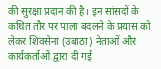की सुरक्षा प्रदान की है। इन सांसदों के कथित तौर पर पाला बदलने के प्रयास को लेकर शिवसेना (उबाठा) नेताओं और कार्यकर्ताओं द्वारा दी गई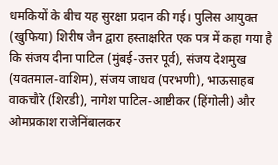धमकियों के बीच यह सुरक्षा प्रदान की गई। पुलिस आयुक्त (खुफिया) शिरीष जैन द्वारा हस्ताक्षरित एक पत्र में कहा गया है कि संजय दीना पाटिल (मुंबई-उत्तर पूर्व), संजय देशमुख (यवतमाल-वाशिम), संजय जाधव (परभणी), भाऊसाहब वाकचौरे (शिरडी), नागेश पाटिल-आष्टीकर (हिंगोली) और ओमप्रकाश राजेनिंबालकर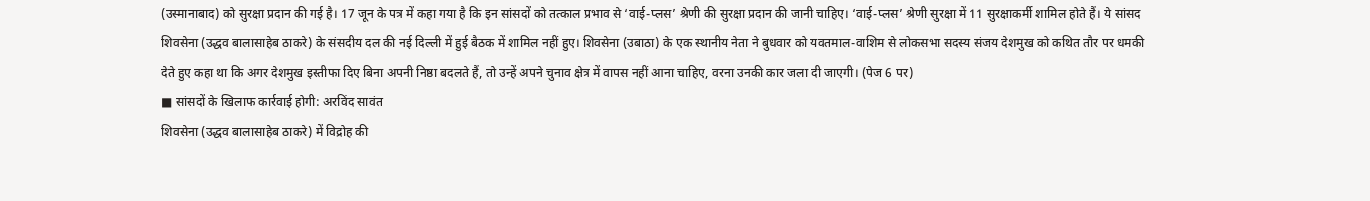(उस्मानाबाद) को सुरक्षा प्रदान की गई है। 17 जून के पत्र में कहा गया है कि इन सांसदों को तत्काल प्रभाव से ‘वाई-प्लस’ श्रेणी की सुरक्षा प्रदान की जानी चाहिए। ‘वाई-प्लस’ श्रेणी सुरक्षा में 11 सुरक्षाकर्मी शामिल होते हैं। ये सांसद शिवसेना (उद्धव बालासाहेब ठाकरे) के संसदीय दल की नई दिल्ली में हुई बैठक में शामिल नहीं हुए। शिवसेना (उबाठा) के एक स्थानीय नेता ने बुधवार को यवतमाल-वाशिम से लोकसभा सदस्य संजय देशमुख को कथित तौर पर धमकी देते हुए कहा था कि अगर देशमुख इस्तीफा दिए बिना अपनी निष्ठा बदलते हैं, तो उन्हें अपने चुनाव क्षेत्र में वापस नहीं आना चाहिए, वरना उनकी कार जला दी जाएगी। (पेज 6 पर)
■ सांसदों के खिलाफ कार्रवाई होगी: अरविंद सावंत
शिवसेना (उद्धव बालासाहेब ठाकरे) में विद्रोह की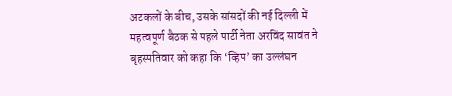अटकलों के बीच, उसके सांसदों की नई दिल्ली में महत्वपूर्ण बैठक से पहले पार्टी नेता अरविंद सावंत ने बृहस्पतिवार को कहा कि ‘व्हिप’ का उल्लंघन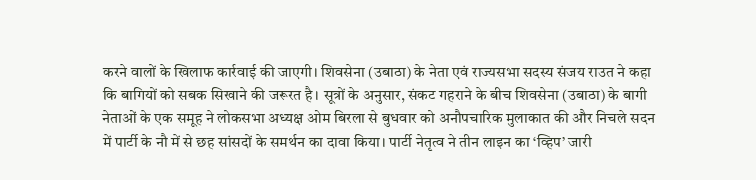करने वालों के खिलाफ कार्रवाई की जाएगी। शिवसेना (उबाठा) के नेता एवं राज्यसभा सदस्य संजय राउत ने कहा कि बागियों को सबक सिखाने की जरूरत है। सूत्रों के अनुसार, संकट गहराने के बीच शिवसेना (उबाठा) के बागी नेताओं के एक समूह ने लोकसभा अध्यक्ष ओम बिरला से बुधवार को अनौपचारिक मुलाकात की और निचले सदन में पार्टी के नौ में से छह सांसदों के समर्थन का दावा किया। पार्टी नेतृत्व ने तीन लाइन का ‘व्हिप’ जारी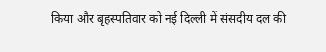किया और बृहस्पतिवार को नई दिल्ली में संसदीय दल की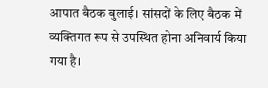आपात बैठक बुलाई। सांसदों के लिए बैठक में व्यक्तिगत रूप से उपस्थित होना अनिवार्य किया गया है।